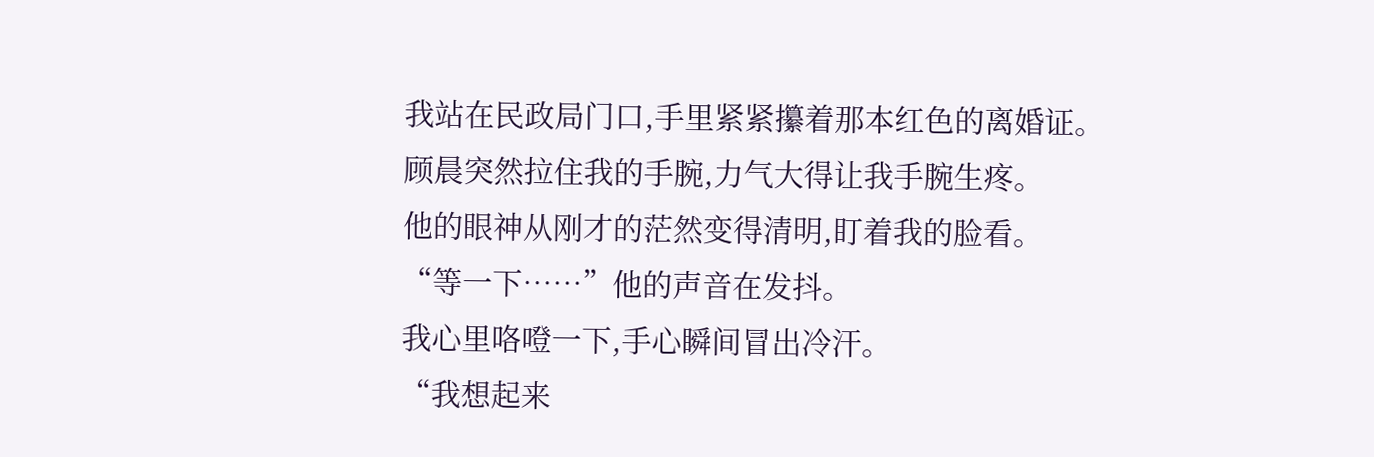我站在民政局门口,手里紧紧攥着那本红色的离婚证。
顾晨突然拉住我的手腕,力气大得让我手腕生疼。
他的眼神从刚才的茫然变得清明,盯着我的脸看。
“等一下……”他的声音在发抖。
我心里咯噔一下,手心瞬间冒出冷汗。
“我想起来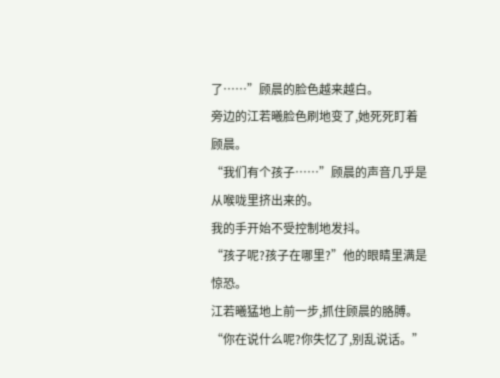了……”顾晨的脸色越来越白。
旁边的江若曦脸色刷地变了,她死死盯着顾晨。
“我们有个孩子……”顾晨的声音几乎是从喉咙里挤出来的。
我的手开始不受控制地发抖。
“孩子呢?孩子在哪里?”他的眼睛里满是惊恐。
江若曦猛地上前一步,抓住顾晨的胳膊。
“你在说什么呢?你失忆了,别乱说话。”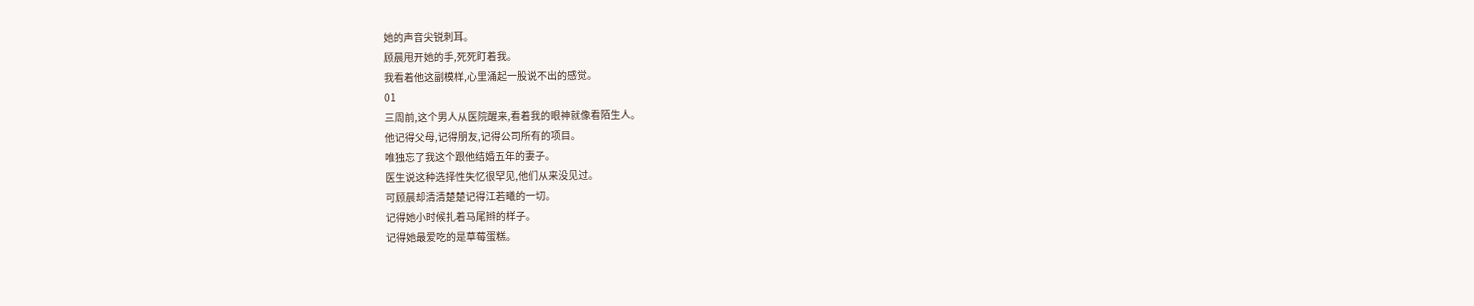她的声音尖锐刺耳。
顾晨甩开她的手,死死盯着我。
我看着他这副模样,心里涌起一股说不出的感觉。
01
三周前,这个男人从医院醒来,看着我的眼神就像看陌生人。
他记得父母,记得朋友,记得公司所有的项目。
唯独忘了我这个跟他结婚五年的妻子。
医生说这种选择性失忆很罕见,他们从来没见过。
可顾晨却清清楚楚记得江若曦的一切。
记得她小时候扎着马尾辫的样子。
记得她最爱吃的是草莓蛋糕。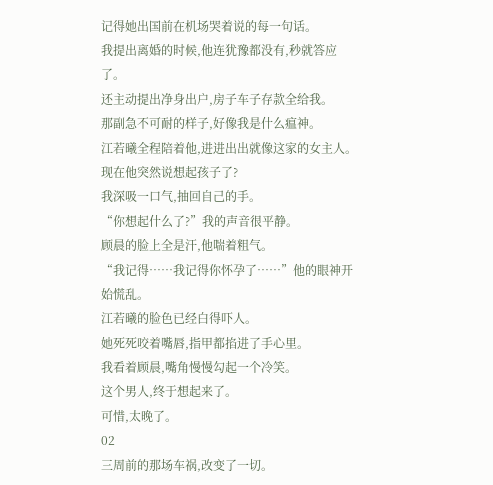记得她出国前在机场哭着说的每一句话。
我提出离婚的时候,他连犹豫都没有,秒就答应了。
还主动提出净身出户,房子车子存款全给我。
那副急不可耐的样子,好像我是什么瘟神。
江若曦全程陪着他,进进出出就像这家的女主人。
现在他突然说想起孩子了?
我深吸一口气,抽回自己的手。
“你想起什么了?”我的声音很平静。
顾晨的脸上全是汗,他喘着粗气。
“我记得……我记得你怀孕了……”他的眼神开始慌乱。
江若曦的脸色已经白得吓人。
她死死咬着嘴唇,指甲都掐进了手心里。
我看着顾晨,嘴角慢慢勾起一个冷笑。
这个男人,终于想起来了。
可惜,太晚了。
02
三周前的那场车祸,改变了一切。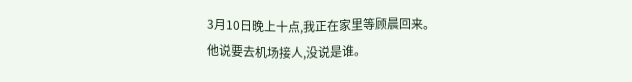3月10日晚上十点,我正在家里等顾晨回来。
他说要去机场接人,没说是谁。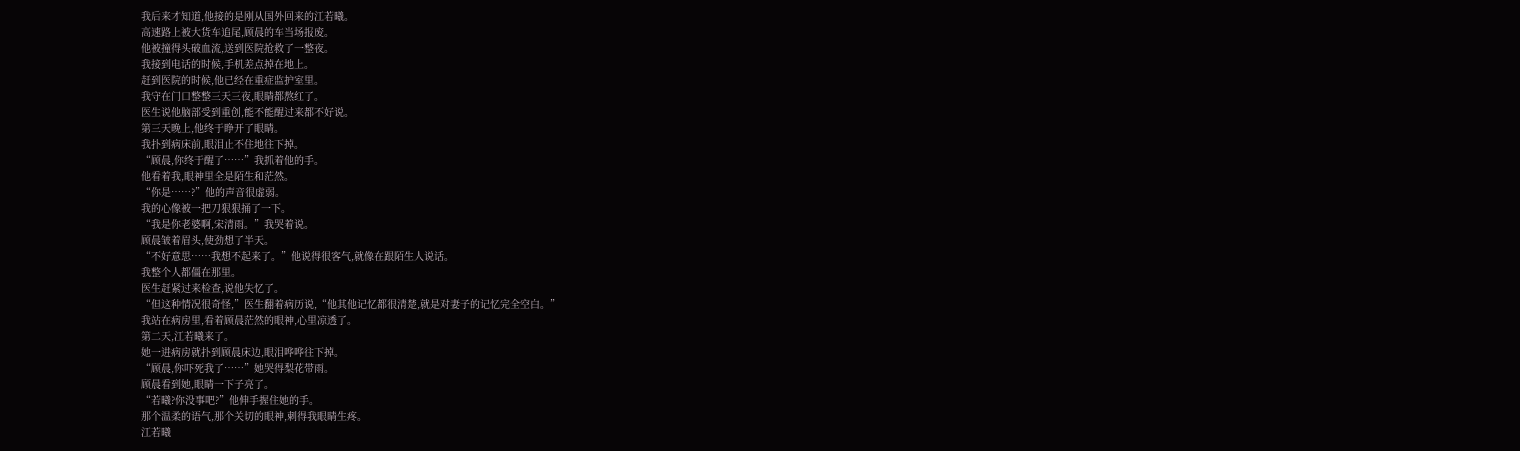我后来才知道,他接的是刚从国外回来的江若曦。
高速路上被大货车追尾,顾晨的车当场报废。
他被撞得头破血流,送到医院抢救了一整夜。
我接到电话的时候,手机差点掉在地上。
赶到医院的时候,他已经在重症监护室里。
我守在门口整整三天三夜,眼睛都熬红了。
医生说他脑部受到重创,能不能醒过来都不好说。
第三天晚上,他终于睁开了眼睛。
我扑到病床前,眼泪止不住地往下掉。
“顾晨,你终于醒了……”我抓着他的手。
他看着我,眼神里全是陌生和茫然。
“你是……?”他的声音很虚弱。
我的心像被一把刀狠狠捅了一下。
“我是你老婆啊,宋清雨。”我哭着说。
顾晨皱着眉头,使劲想了半天。
“不好意思……我想不起来了。”他说得很客气,就像在跟陌生人说话。
我整个人都僵在那里。
医生赶紧过来检查,说他失忆了。
“但这种情况很奇怪,”医生翻着病历说,“他其他记忆都很清楚,就是对妻子的记忆完全空白。”
我站在病房里,看着顾晨茫然的眼神,心里凉透了。
第二天,江若曦来了。
她一进病房就扑到顾晨床边,眼泪哗哗往下掉。
“顾晨,你吓死我了……”她哭得梨花带雨。
顾晨看到她,眼睛一下子亮了。
“若曦?你没事吧?”他伸手握住她的手。
那个温柔的语气,那个关切的眼神,刺得我眼睛生疼。
江若曦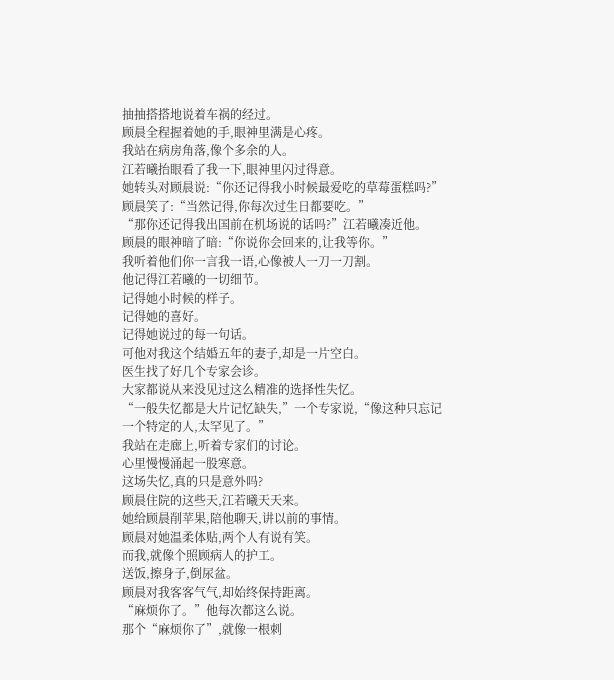抽抽搭搭地说着车祸的经过。
顾晨全程握着她的手,眼神里满是心疼。
我站在病房角落,像个多余的人。
江若曦抬眼看了我一下,眼神里闪过得意。
她转头对顾晨说:“你还记得我小时候最爱吃的草莓蛋糕吗?”
顾晨笑了:“当然记得,你每次过生日都要吃。”
“那你还记得我出国前在机场说的话吗?”江若曦凑近他。
顾晨的眼神暗了暗:“你说你会回来的,让我等你。”
我听着他们你一言我一语,心像被人一刀一刀割。
他记得江若曦的一切细节。
记得她小时候的样子。
记得她的喜好。
记得她说过的每一句话。
可他对我这个结婚五年的妻子,却是一片空白。
医生找了好几个专家会诊。
大家都说从来没见过这么精准的选择性失忆。
“一般失忆都是大片记忆缺失,”一个专家说,“像这种只忘记一个特定的人,太罕见了。”
我站在走廊上,听着专家们的讨论。
心里慢慢涌起一股寒意。
这场失忆,真的只是意外吗?
顾晨住院的这些天,江若曦天天来。
她给顾晨削苹果,陪他聊天,讲以前的事情。
顾晨对她温柔体贴,两个人有说有笑。
而我,就像个照顾病人的护工。
送饭,擦身子,倒尿盆。
顾晨对我客客气气,却始终保持距离。
“麻烦你了。”他每次都这么说。
那个“麻烦你了”,就像一根刺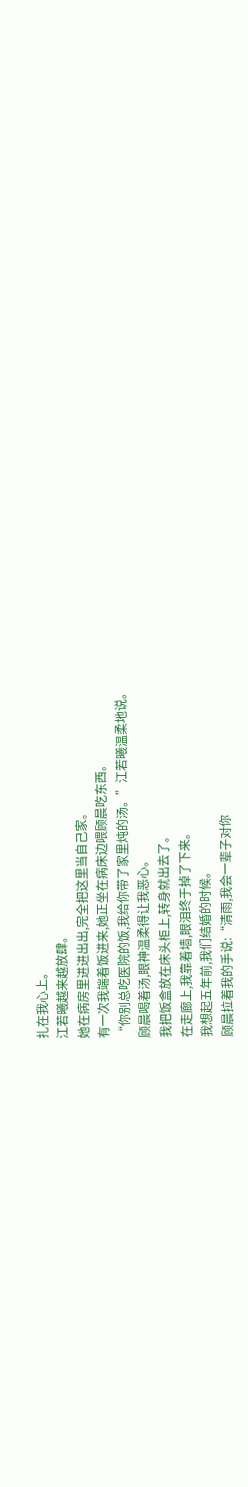扎在我心上。
江若曦越来越放肆。
她在病房里进进出出,完全把这里当自己家。
有一次我端着饭进来,她正坐在病床边喂顾晨吃东西。
“你别总吃医院的饭,我给你带了家里炖的汤。”江若曦温柔地说。
顾晨喝着汤,眼神温柔得让我恶心。
我把饭盒放在床头柜上,转身就出去了。
在走廊上,我靠着墙,眼泪终于掉了下来。
我想起五年前,我们结婚的时候。
顾晨拉着我的手说:“清雨,我会一辈子对你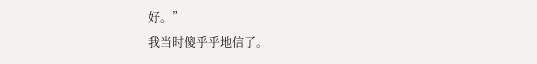好。”
我当时傻乎乎地信了。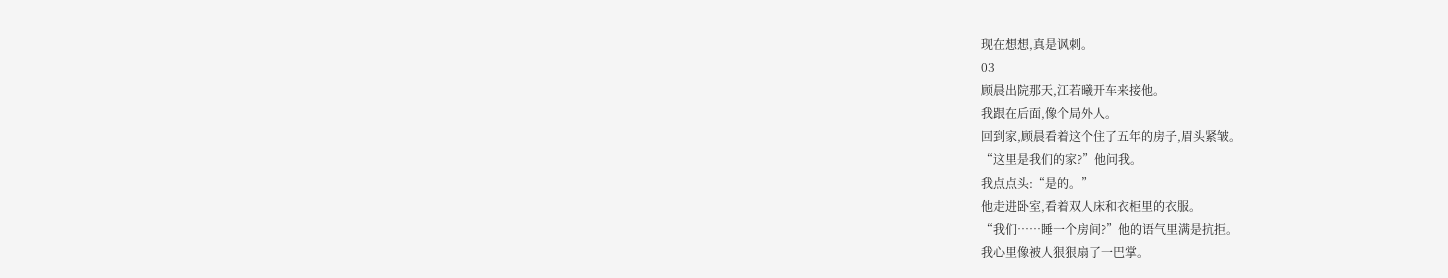现在想想,真是讽刺。
03
顾晨出院那天,江若曦开车来接他。
我跟在后面,像个局外人。
回到家,顾晨看着这个住了五年的房子,眉头紧皱。
“这里是我们的家?”他问我。
我点点头:“是的。”
他走进卧室,看着双人床和衣柜里的衣服。
“我们……睡一个房间?”他的语气里满是抗拒。
我心里像被人狠狠扇了一巴掌。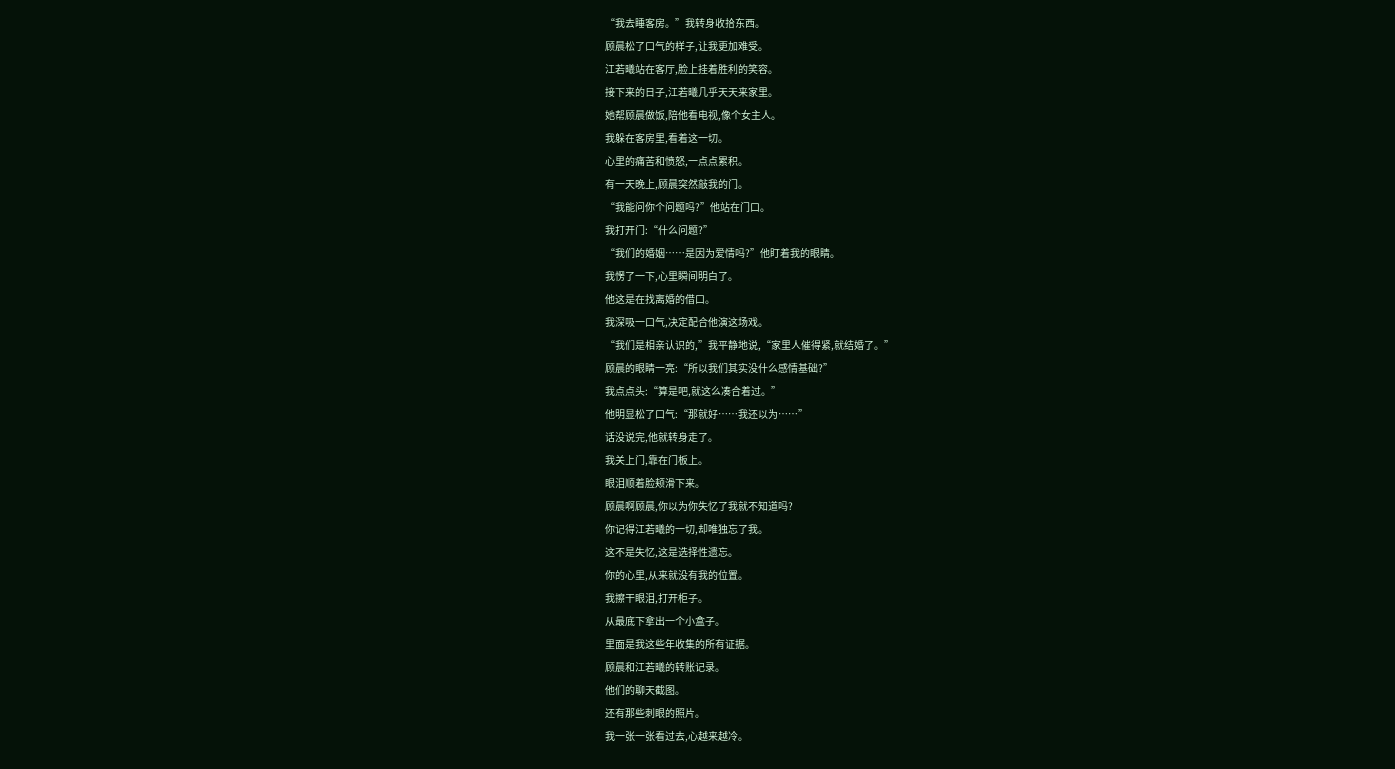“我去睡客房。”我转身收拾东西。
顾晨松了口气的样子,让我更加难受。
江若曦站在客厅,脸上挂着胜利的笑容。
接下来的日子,江若曦几乎天天来家里。
她帮顾晨做饭,陪他看电视,像个女主人。
我躲在客房里,看着这一切。
心里的痛苦和愤怒,一点点累积。
有一天晚上,顾晨突然敲我的门。
“我能问你个问题吗?”他站在门口。
我打开门:“什么问题?”
“我们的婚姻……是因为爱情吗?”他盯着我的眼睛。
我愣了一下,心里瞬间明白了。
他这是在找离婚的借口。
我深吸一口气,决定配合他演这场戏。
“我们是相亲认识的,”我平静地说,“家里人催得紧,就结婚了。”
顾晨的眼睛一亮:“所以我们其实没什么感情基础?”
我点点头:“算是吧,就这么凑合着过。”
他明显松了口气:“那就好……我还以为……”
话没说完,他就转身走了。
我关上门,靠在门板上。
眼泪顺着脸颊滑下来。
顾晨啊顾晨,你以为你失忆了我就不知道吗?
你记得江若曦的一切,却唯独忘了我。
这不是失忆,这是选择性遗忘。
你的心里,从来就没有我的位置。
我擦干眼泪,打开柜子。
从最底下拿出一个小盒子。
里面是我这些年收集的所有证据。
顾晨和江若曦的转账记录。
他们的聊天截图。
还有那些刺眼的照片。
我一张一张看过去,心越来越冷。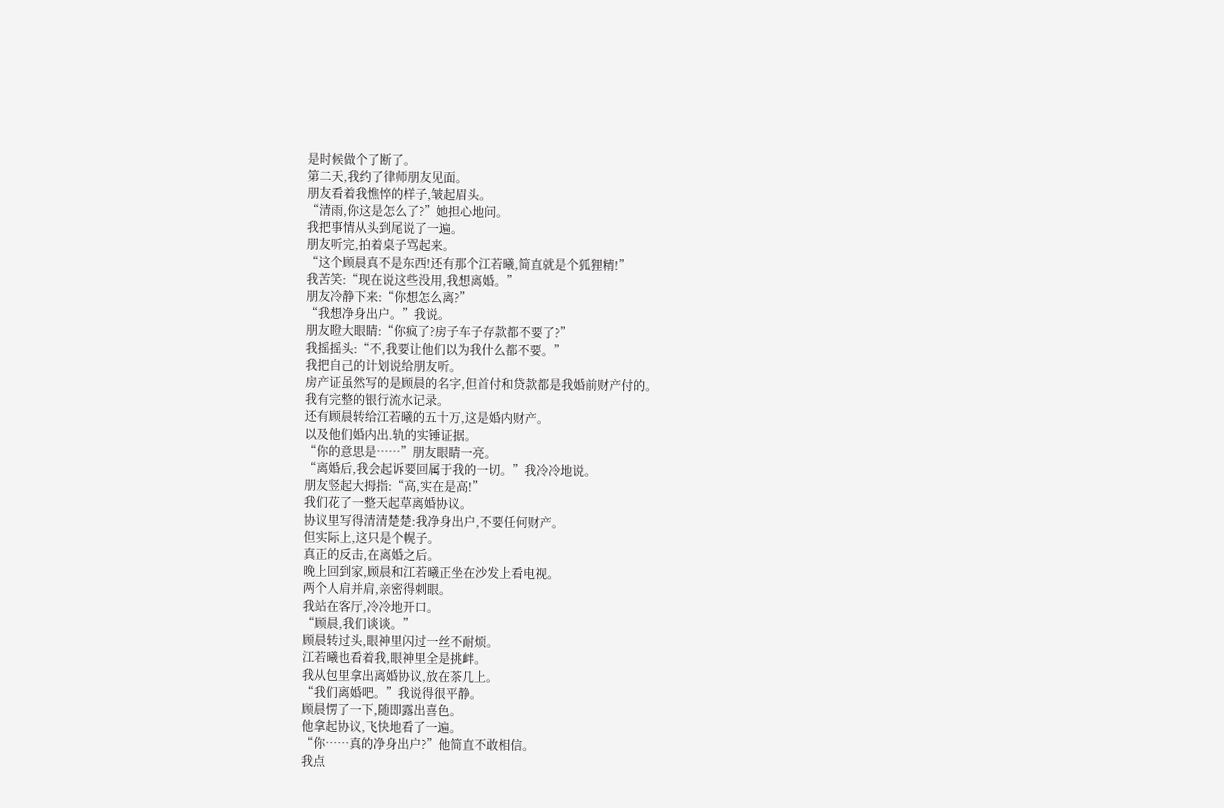是时候做个了断了。
第二天,我约了律师朋友见面。
朋友看着我憔悴的样子,皱起眉头。
“清雨,你这是怎么了?”她担心地问。
我把事情从头到尾说了一遍。
朋友听完,拍着桌子骂起来。
“这个顾晨真不是东西!还有那个江若曦,简直就是个狐狸精!”
我苦笑:“现在说这些没用,我想离婚。”
朋友冷静下来:“你想怎么离?”
“我想净身出户。”我说。
朋友瞪大眼睛:“你疯了?房子车子存款都不要了?”
我摇摇头:“不,我要让他们以为我什么都不要。”
我把自己的计划说给朋友听。
房产证虽然写的是顾晨的名字,但首付和贷款都是我婚前财产付的。
我有完整的银行流水记录。
还有顾晨转给江若曦的五十万,这是婚内财产。
以及他们婚内出.轨的实锤证据。
“你的意思是……”朋友眼睛一亮。
“离婚后,我会起诉要回属于我的一切。”我冷冷地说。
朋友竖起大拇指:“高,实在是高!”
我们花了一整天起草离婚协议。
协议里写得清清楚楚:我净身出户,不要任何财产。
但实际上,这只是个幌子。
真正的反击,在离婚之后。
晚上回到家,顾晨和江若曦正坐在沙发上看电视。
两个人肩并肩,亲密得刺眼。
我站在客厅,冷冷地开口。
“顾晨,我们谈谈。”
顾晨转过头,眼神里闪过一丝不耐烦。
江若曦也看着我,眼神里全是挑衅。
我从包里拿出离婚协议,放在茶几上。
“我们离婚吧。”我说得很平静。
顾晨愣了一下,随即露出喜色。
他拿起协议,飞快地看了一遍。
“你……真的净身出户?”他简直不敢相信。
我点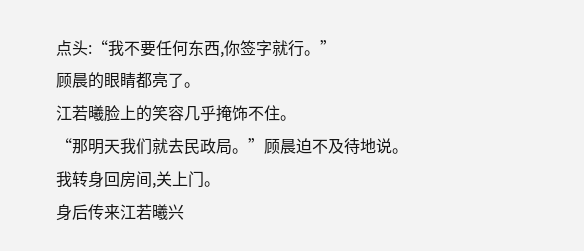点头:“我不要任何东西,你签字就行。”
顾晨的眼睛都亮了。
江若曦脸上的笑容几乎掩饰不住。
“那明天我们就去民政局。”顾晨迫不及待地说。
我转身回房间,关上门。
身后传来江若曦兴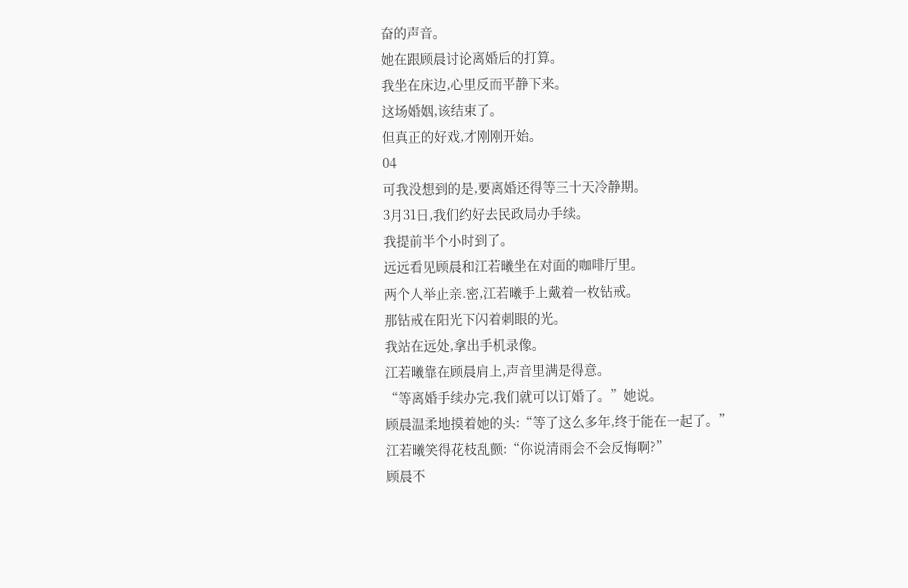奋的声音。
她在跟顾晨讨论离婚后的打算。
我坐在床边,心里反而平静下来。
这场婚姻,该结束了。
但真正的好戏,才刚刚开始。
04
可我没想到的是,要离婚还得等三十天冷静期。
3月31日,我们约好去民政局办手续。
我提前半个小时到了。
远远看见顾晨和江若曦坐在对面的咖啡厅里。
两个人举止亲.密,江若曦手上戴着一枚钻戒。
那钻戒在阳光下闪着刺眼的光。
我站在远处,拿出手机录像。
江若曦靠在顾晨肩上,声音里满是得意。
“等离婚手续办完,我们就可以订婚了。”她说。
顾晨温柔地摸着她的头:“等了这么多年,终于能在一起了。”
江若曦笑得花枝乱颤:“你说清雨会不会反悔啊?”
顾晨不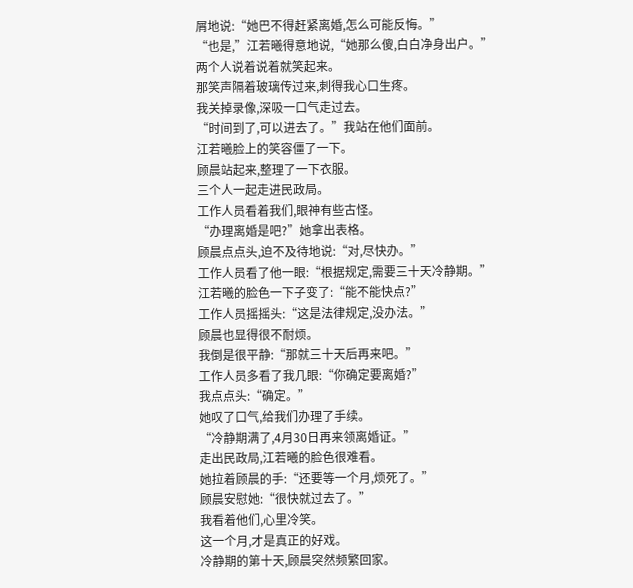屑地说:“她巴不得赶紧离婚,怎么可能反悔。”
“也是,”江若曦得意地说,“她那么傻,白白净身出户。”
两个人说着说着就笑起来。
那笑声隔着玻璃传过来,刺得我心口生疼。
我关掉录像,深吸一口气走过去。
“时间到了,可以进去了。”我站在他们面前。
江若曦脸上的笑容僵了一下。
顾晨站起来,整理了一下衣服。
三个人一起走进民政局。
工作人员看着我们,眼神有些古怪。
“办理离婚是吧?”她拿出表格。
顾晨点点头,迫不及待地说:“对,尽快办。”
工作人员看了他一眼:“根据规定,需要三十天冷静期。”
江若曦的脸色一下子变了:“能不能快点?”
工作人员摇摇头:“这是法律规定,没办法。”
顾晨也显得很不耐烦。
我倒是很平静:“那就三十天后再来吧。”
工作人员多看了我几眼:“你确定要离婚?”
我点点头:“确定。”
她叹了口气,给我们办理了手续。
“冷静期满了,4月30日再来领离婚证。”
走出民政局,江若曦的脸色很难看。
她拉着顾晨的手:“还要等一个月,烦死了。”
顾晨安慰她:“很快就过去了。”
我看着他们,心里冷笑。
这一个月,才是真正的好戏。
冷静期的第十天,顾晨突然频繁回家。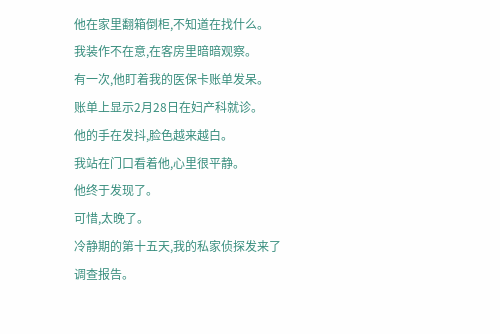他在家里翻箱倒柜,不知道在找什么。
我装作不在意,在客房里暗暗观察。
有一次,他盯着我的医保卡账单发呆。
账单上显示2月28日在妇产科就诊。
他的手在发抖,脸色越来越白。
我站在门口看着他,心里很平静。
他终于发现了。
可惜,太晚了。
冷静期的第十五天,我的私家侦探发来了调查报告。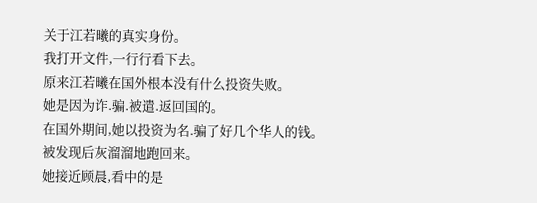关于江若曦的真实身份。
我打开文件,一行行看下去。
原来江若曦在国外根本没有什么投资失败。
她是因为诈.骗.被遣.返回国的。
在国外期间,她以投资为名.骗了好几个华人的钱。
被发现后灰溜溜地跑回来。
她接近顾晨,看中的是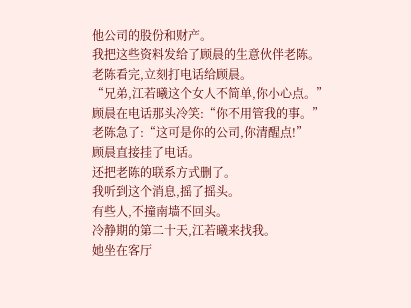他公司的股份和财产。
我把这些资料发给了顾晨的生意伙伴老陈。
老陈看完,立刻打电话给顾晨。
“兄弟,江若曦这个女人不简单,你小心点。”
顾晨在电话那头冷笑:“你不用管我的事。”
老陈急了:“这可是你的公司,你清醒点!”
顾晨直接挂了电话。
还把老陈的联系方式删了。
我听到这个消息,摇了摇头。
有些人,不撞南墙不回头。
冷静期的第二十天,江若曦来找我。
她坐在客厅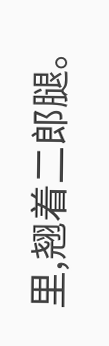里,翘着二郎腿。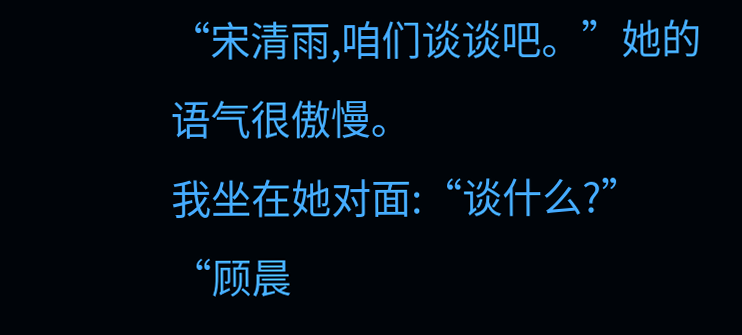“宋清雨,咱们谈谈吧。”她的语气很傲慢。
我坐在她对面:“谈什么?”
“顾晨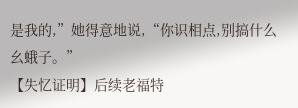是我的,”她得意地说,“你识相点,别搞什么幺蛾子。”
【失忆证明】后续老福特